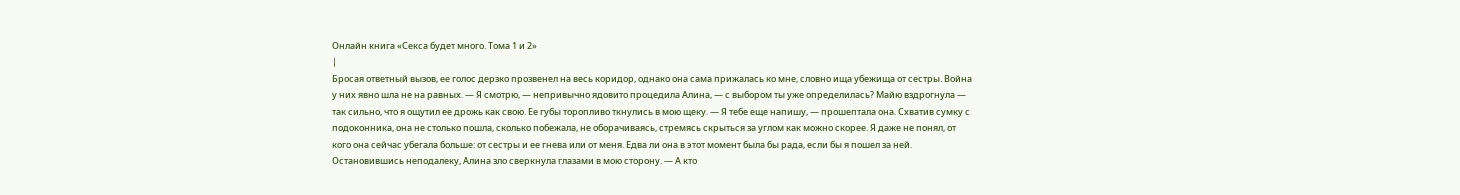Онлайн книга «Секса будет много. Тома 1 и 2»
|
Бросая ответный вызов, ее голос дерзко прозвенел на весь коридор, однако она сама прижалась ко мне, словно ища убежища от сестры. Война у них явно шла не на равных. — Я смотрю, — непривычно ядовито процедила Алина, — с выбором ты уже определилась? Майю вздрогнула — так сильно, что я ощутил ее дрожь как свою. Ее губы торопливо ткнулись в мою щеку. — Я тебе еще напишу, — прошептала она. Схватив сумку с подоконника, она не столько пошла, сколько побежала, не оборачиваясь, стремясь скрыться за углом как можно скорее. Я даже не понял, от кого она сейчас убегала больше: от сестры и ее гнева или от меня. Едва ли она в этот момент была бы рада, если бы я пошел за ней. Остановившись неподалеку, Алина зло сверкнула глазами в мою сторону. — А кто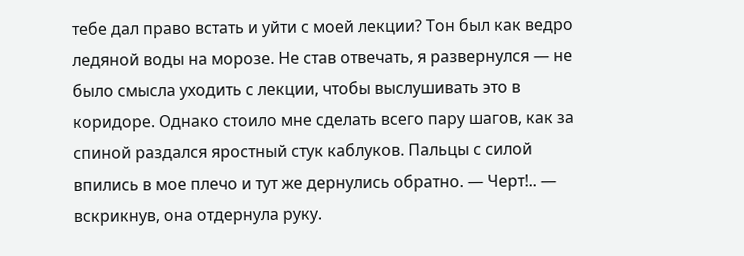тебе дал право встать и уйти с моей лекции? Тон был как ведро ледяной воды на морозе. Не став отвечать, я развернулся — не было смысла уходить с лекции, чтобы выслушивать это в коридоре. Однако стоило мне сделать всего пару шагов, как за спиной раздался яростный стук каблуков. Пальцы с силой впились в мое плечо и тут же дернулись обратно. — Черт!.. — вскрикнув, она отдернула руку.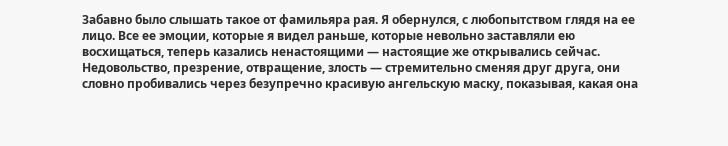Забавно было слышать такое от фамильяра рая. Я обернулся, с любопытством глядя на ее лицо. Все ее эмоции, которые я видел раньше, которые невольно заставляли ею восхищаться, теперь казались ненастоящими — настоящие же открывались сейчас. Недовольство, презрение, отвращение, злость — стремительно сменяя друг друга, они словно пробивались через безупречно красивую ангельскую маску, показывая, какая она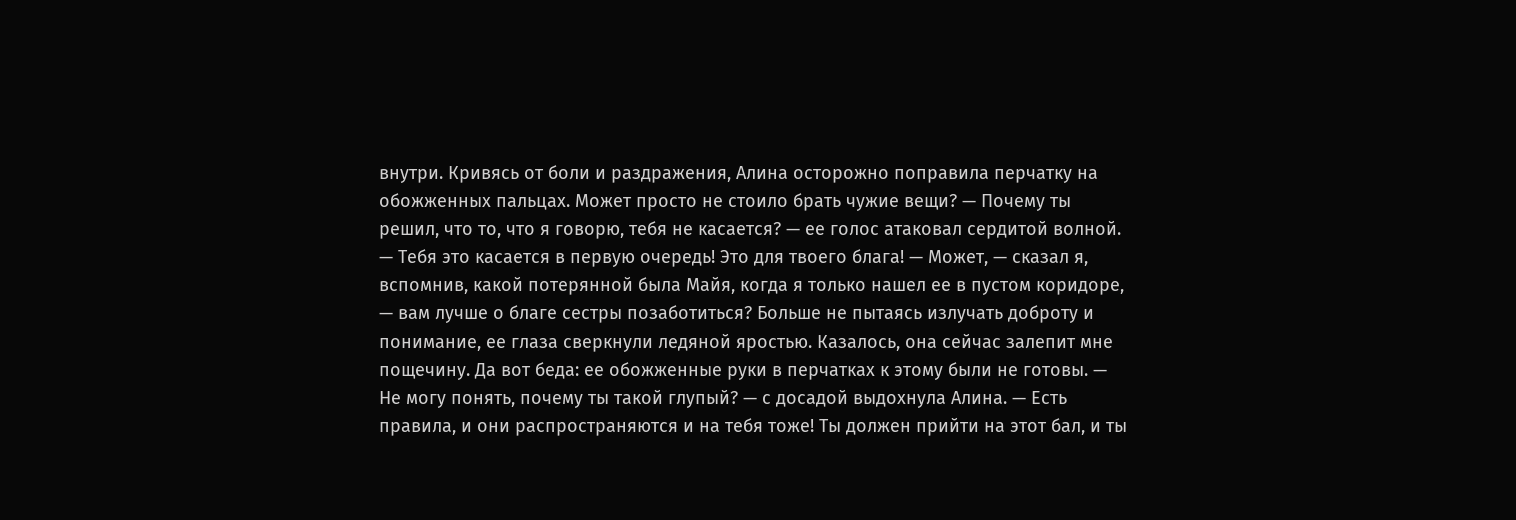внутри. Кривясь от боли и раздражения, Алина осторожно поправила перчатку на обожженных пальцах. Может просто не стоило брать чужие вещи? — Почему ты решил, что то, что я говорю, тебя не касается? — ее голос атаковал сердитой волной. — Тебя это касается в первую очередь! Это для твоего блага! — Может, — сказал я, вспомнив, какой потерянной была Майя, когда я только нашел ее в пустом коридоре, — вам лучше о благе сестры позаботиться? Больше не пытаясь излучать доброту и понимание, ее глаза сверкнули ледяной яростью. Казалось, она сейчас залепит мне пощечину. Да вот беда: ее обожженные руки в перчатках к этому были не готовы. — Не могу понять, почему ты такой глупый? — с досадой выдохнула Алина. — Есть правила, и они распространяются и на тебя тоже! Ты должен прийти на этот бал, и ты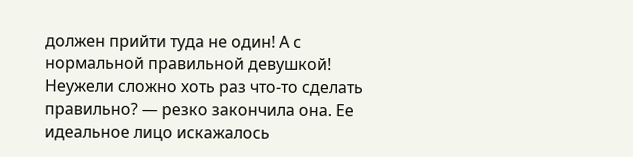должен прийти туда не один! А с нормальной правильной девушкой! Неужели сложно хоть раз что-то сделать правильно? — резко закончила она. Ее идеальное лицо искажалось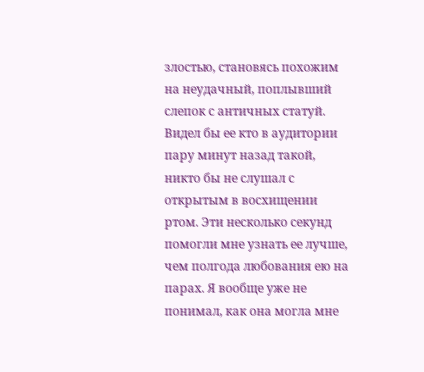злостью, становясь похожим на неудачный, поплывший слепок с античных статуй. Видел бы ее кто в аудитории пару минут назад такой, никто бы не слушал с открытым в восхищении ртом. Эти несколько секунд помогли мне узнать ее лучше, чем полгода любования ею на парах. Я вообще уже не понимал, как она могла мне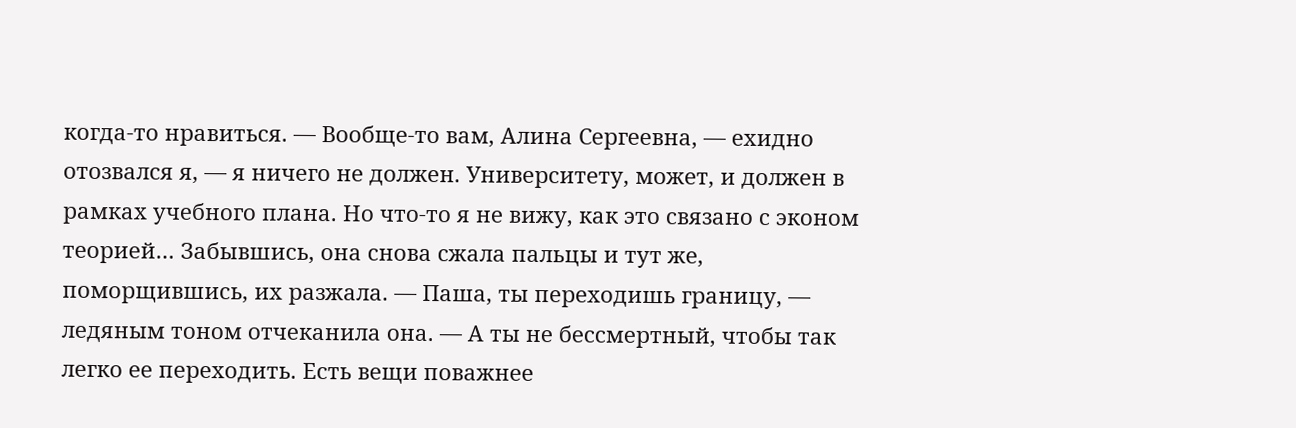когда-то нравиться. — Вообще-то вам, Алина Сергеевна, — ехидно отозвался я, — я ничего не должен. Университету, может, и должен в рамках учебного плана. Но что-то я не вижу, как это связано с эконом теорией… Забывшись, она снова сжала пальцы и тут же, поморщившись, их разжала. — Паша, ты переходишь границу, — ледяным тоном отчеканила она. — А ты не бессмертный, чтобы так легко ее переходить. Есть вещи поважнее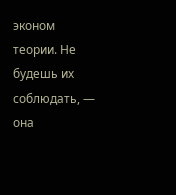эконом теории. Не будешь их соблюдать, — она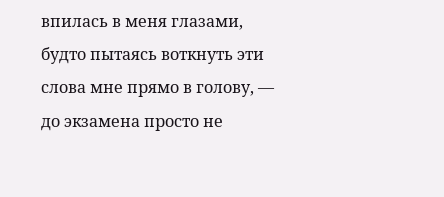впилась в меня глазами, будто пытаясь воткнуть эти слова мне прямо в голову, — до экзамена просто не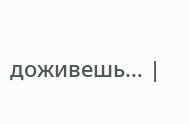доживешь… |